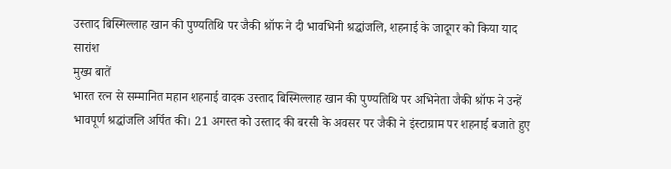उस्ताद बिस्मिल्लाह खान की पुण्यतिथि पर जैकी श्रॉफ ने दी भावभिनी श्रद्धांजलि, शहनाई के जादूगर को किया याद
सारांश
मुख्य बातें
भारत रत्न से सम्मानित महान शहनाई वादक उस्ताद बिस्मिल्लाह खान की पुण्यतिथि पर अभिनेता जैकी श्रॉफ ने उन्हें भावपूर्ण श्रद्धांजलि अर्पित की। 21 अगस्त को उस्ताद की बरसी के अवसर पर जैकी ने इंस्टाग्राम पर शहनाई बजाते हुए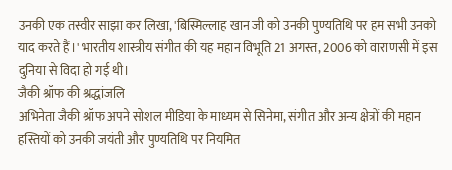उनकी एक तस्वीर साझा कर लिखा, 'बिस्मिल्लाह खान जी को उनकी पुण्यतिथि पर हम सभी उनको याद करते हैं।' भारतीय शास्त्रीय संगीत की यह महान विभूति 21 अगस्त, 2006 को वाराणसी में इस दुनिया से विदा हो गई थी।
जैकी श्रॉफ की श्रद्धांजलि
अभिनेता जैकी श्रॉफ अपने सोशल मीडिया के माध्यम से सिनेमा, संगीत और अन्य क्षेत्रों की महान हस्तियों को उनकी जयंती और पुण्यतिथि पर नियमित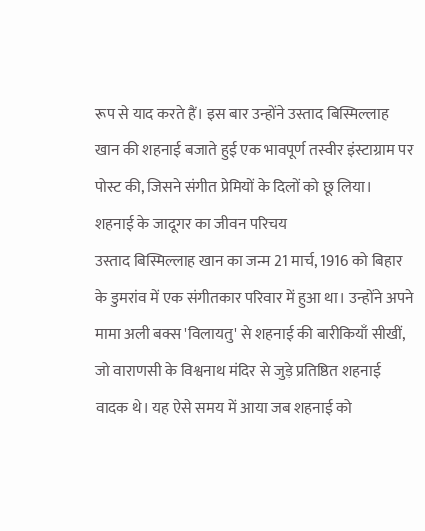रूप से याद करते हैं। इस बार उन्होंने उस्ताद बिस्मिल्लाह खान की शहनाई बजाते हुई एक भावपूर्ण तस्वीर इंस्टाग्राम पर पोस्ट की, जिसने संगीत प्रेमियों के दिलों को छू लिया।
शहनाई के जादूगर का जीवन परिचय
उस्ताद बिस्मिल्लाह खान का जन्म 21 मार्च, 1916 को बिहार के डुमरांव में एक संगीतकार परिवार में हुआ था। उन्होंने अपने मामा अली बक्स 'विलायतु' से शहनाई की बारीकियाँ सीखीं, जो वाराणसी के विश्वनाथ मंदिर से जुड़े प्रतिष्ठित शहनाई वादक थे। यह ऐसे समय में आया जब शहनाई को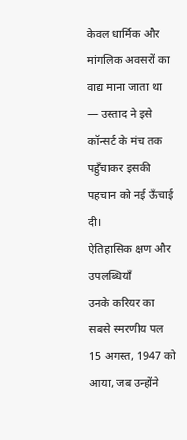केवल धार्मिक और मांगलिक अवसरों का वाद्य माना जाता था — उस्ताद ने इसे कॉन्सर्ट के मंच तक पहुँचाकर इसकी पहचान को नई ऊँचाई दी।
ऐतिहासिक क्षण और उपलब्धियाँ
उनके करियर का सबसे स्मरणीय पल 15 अगस्त, 1947 को आया, जब उन्होंने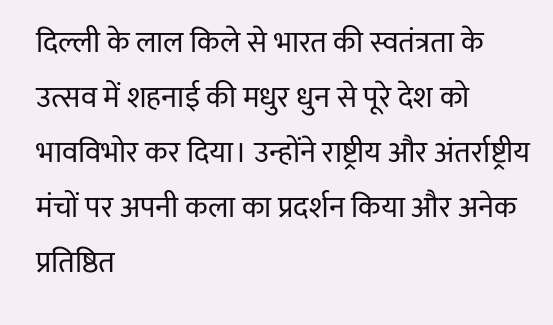दिल्ली के लाल किले से भारत की स्वतंत्रता के उत्सव में शहनाई की मधुर धुन से पूरे देश को भावविभोर कर दिया। उन्होंने राष्ट्रीय और अंतर्राष्ट्रीय मंचों पर अपनी कला का प्रदर्शन किया और अनेक प्रतिष्ठित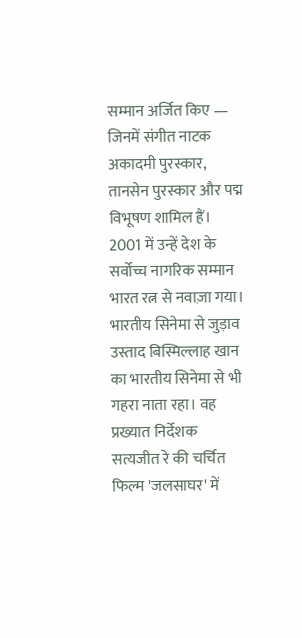सम्मान अर्जित किए — जिनमें संगीत नाटक अकादमी पुरस्कार, तानसेन पुरस्कार और पद्म विभूषण शामिल हैं। 2001 में उन्हें देश के सर्वोच्च नागरिक सम्मान भारत रत्न से नवाज़ा गया।
भारतीय सिनेमा से जुड़ाव
उस्ताद बिस्मिल्लाह खान का भारतीय सिनेमा से भी गहरा नाता रहा। वह प्रख्यात निर्देशक सत्यजीत रे की चर्चित फिल्म 'जलसाघर' में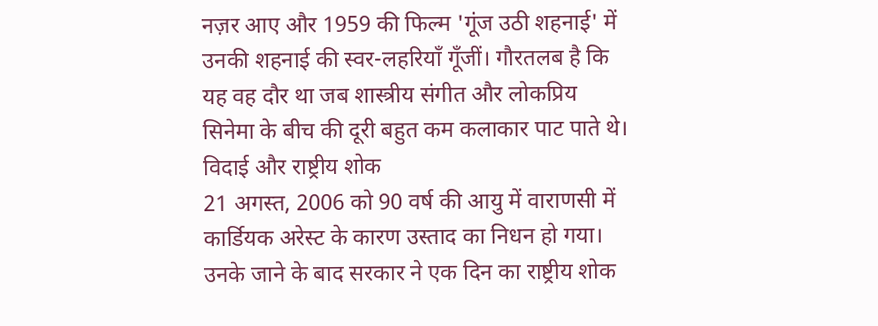नज़र आए और 1959 की फिल्म 'गूंज उठी शहनाई' में उनकी शहनाई की स्वर-लहरियाँ गूँजीं। गौरतलब है कि यह वह दौर था जब शास्त्रीय संगीत और लोकप्रिय सिनेमा के बीच की दूरी बहुत कम कलाकार पाट पाते थे।
विदाई और राष्ट्रीय शोक
21 अगस्त, 2006 को 90 वर्ष की आयु में वाराणसी में कार्डियक अरेस्ट के कारण उस्ताद का निधन हो गया। उनके जाने के बाद सरकार ने एक दिन का राष्ट्रीय शोक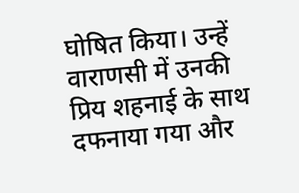घोषित किया। उन्हें वाराणसी में उनकी प्रिय शहनाई के साथ दफनाया गया और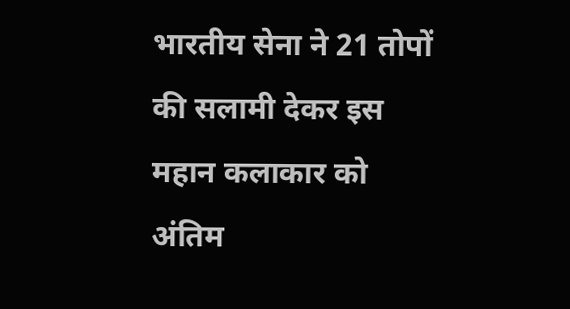भारतीय सेना ने 21 तोपों की सलामी देकर इस महान कलाकार को अंतिम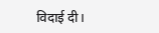विदाई दी।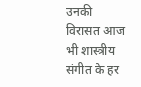उनकी विरासत आज भी शास्त्रीय संगीत के हर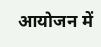आयोजन में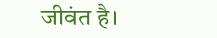जीवंत है।